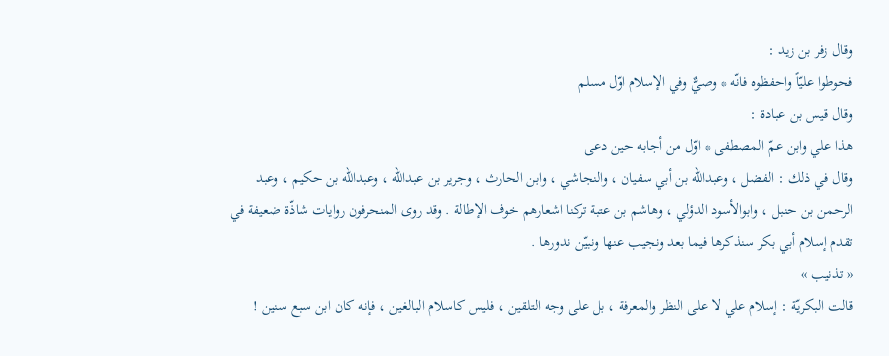وقال زفر بن زيد :
فحوطوا عليّاً واحفظوه فانّه * وصيٌّ وفي الإسلام اوّل مسلم
وقال قيس بن عبادة :
هذا علي وابن عمّ المصطفى * اوّل من أجابه حين دعى
وقال في ذلك : الفضل ، وعبداللّه بن أبي سفيان ، والنجاشي ، وابن الحارث ، وجرير بن عبداللّه ، وعبداللّه بن حكيم ، وعبد الرحمن بن حنبل ، وابوالأسود الدؤلي ، وهاشم بن عتبة تركنا اشعارهم خوف الإطالة . وقد روى المنحرفون روايات شاذّة ضعيفة في تقدم إسلام أبي بكر سنذكرها فيما بعد ونجيب عنها ونبيّن ندورها .
« تذنيب »
قالت البكريّة : إسلام علي لا على النظر والمعرفة ، بل على وجه التلقين ، فليس كاسلام البالغين ، فإنه كان ابن سبع سنين !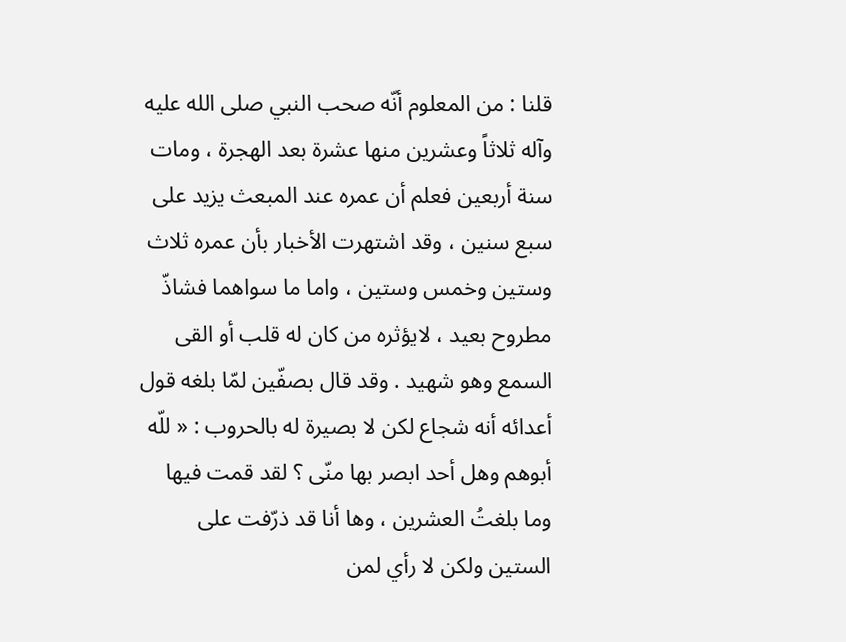قلنا : من المعلوم أنّه صحب النبي صلى الله عليه وآله ثلاثاً وعشرين منها عشرة بعد الهجرة ، ومات سنة أربعين فعلم أن عمره عند المبعث يزيد على سبع سنين ، وقد اشتهرت الأخبار بأن عمره ثلاث وستين وخمس وستين ، واما ما سواهما فشاذّ مطروح بعيد ، لايؤثره من كان له قلب أو القى السمع وهو شهيد . وقد قال بصفّين لمّا بلغه قول أعدائه أنه شجاع لكن لا بصيرة له بالحروب : « للّه أبوهم وهل أحد ابصر بها منّى ؟ لقد قمت فيها وما بلغتُ العشرين ، وها أنا قد ذرّفت على الستين ولكن لا رأي لمن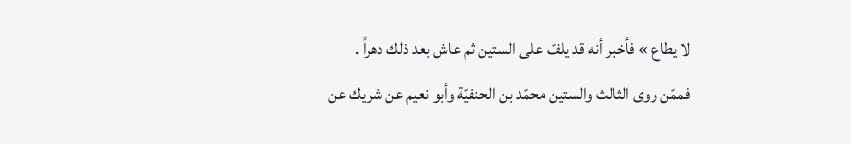لا يطاع » فأخبر أنه قد يلفّ على الستين ثم عاش بعد ذلك دهراً .
فممّن روى الثالث والستين محمّد بن الحنفيّة وأبو نعيم عن شريك عن